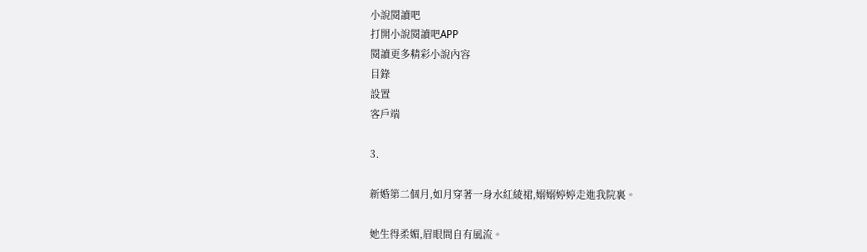小說閱讀吧
打開小說閱讀吧APP
閱讀更多精彩小說內容
目錄
設置
客戶端

3.

新婚第二個月,如月穿著一身水紅綾裙,嫋嫋婷婷走進我院裏。

她生得柔媚,眉眼間自有風流。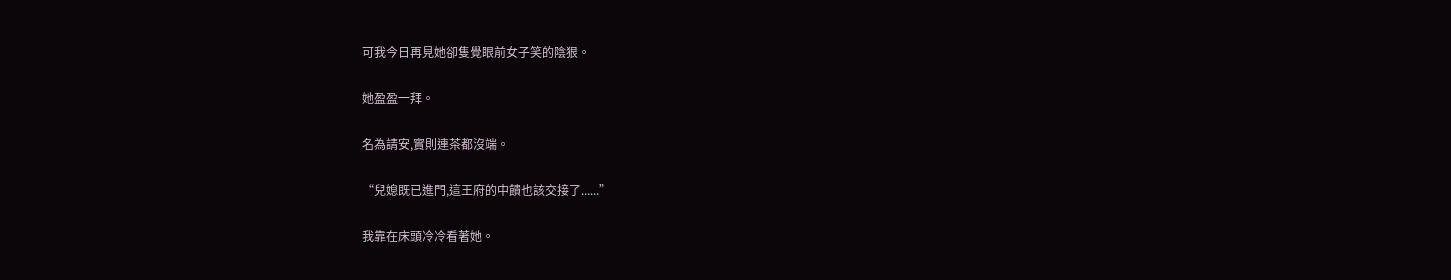可我今日再見她卻隻覺眼前女子笑的陰狠。

她盈盈一拜。

名為請安,實則連茶都沒端。

“兒媳既已進門,這王府的中饋也該交接了......”

我靠在床頭冷冷看著她。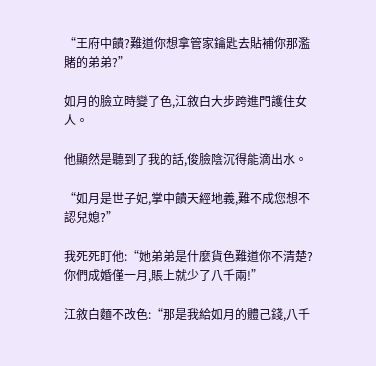“王府中饋?難道你想拿管家鑰匙去貼補你那濫賭的弟弟?”

如月的臉立時變了色,江敘白大步跨進門護住女人。

他顯然是聽到了我的話,俊臉陰沉得能滴出水。

“如月是世子妃,掌中饋天經地義,難不成您想不認兒媳?”

我死死盯他:“她弟弟是什麼貨色難道你不清楚?你們成婚僅一月,賬上就少了八千兩!”

江敘白麵不改色:“那是我給如月的體己錢,八千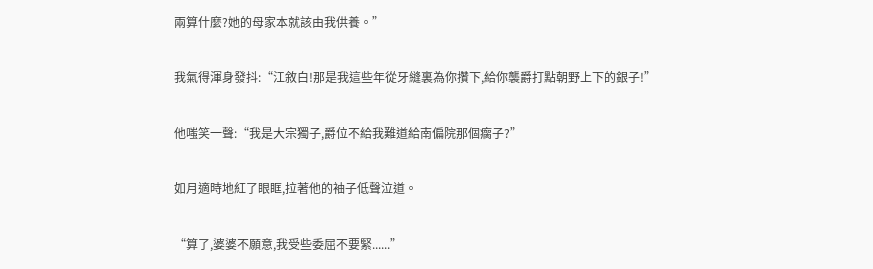兩算什麼?她的母家本就該由我供養。”

我氣得渾身發抖:“江敘白!那是我這些年從牙縫裏為你攢下,給你襲爵打點朝野上下的銀子!”

他嗤笑一聲:“我是大宗獨子,爵位不給我難道給南偏院那個瘸子?”

如月適時地紅了眼眶,拉著他的袖子低聲泣道。

“算了,婆婆不願意,我受些委屈不要緊......”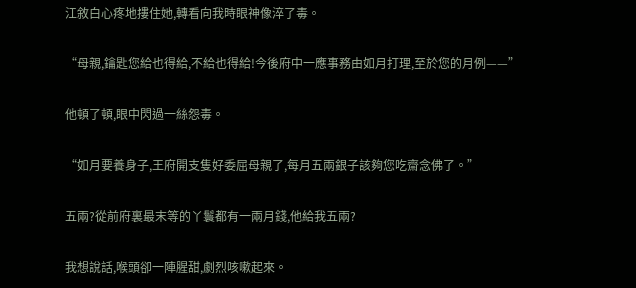江敘白心疼地摟住她,轉看向我時眼神像淬了毒。

“母親,鑰匙您給也得給,不給也得給!今後府中一應事務由如月打理,至於您的月例——”

他頓了頓,眼中閃過一絲怨毒。

“如月要養身子,王府開支隻好委屈母親了,每月五兩銀子該夠您吃齋念佛了。”

五兩?從前府裏最末等的丫鬟都有一兩月錢,他給我五兩?

我想說話,喉頭卻一陣腥甜,劇烈咳嗽起來。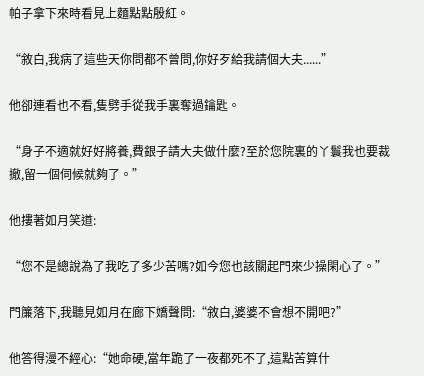帕子拿下來時看見上麵點點殷紅。

“敘白,我病了這些天你問都不曾問,你好歹給我請個大夫......”

他卻連看也不看,隻劈手從我手裏奪過鑰匙。

“身子不適就好好將養,費銀子請大夫做什麼?至於您院裏的丫鬟我也要裁撤,留一個伺候就夠了。”

他摟著如月笑道:

“您不是總說為了我吃了多少苦嗎?如今您也該關起門來少操閑心了。”

門簾落下,我聽見如月在廊下嬌聲問:“敘白,婆婆不會想不開吧?”

他答得漫不經心:“她命硬,當年跪了一夜都死不了,這點苦算什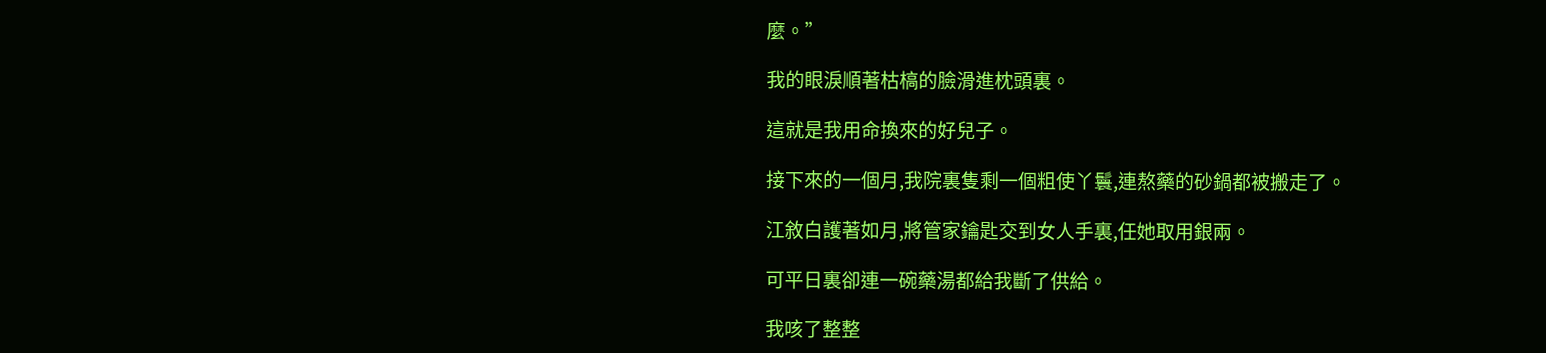麼。”

我的眼淚順著枯槁的臉滑進枕頭裏。

這就是我用命換來的好兒子。

接下來的一個月,我院裏隻剩一個粗使丫鬟,連熬藥的砂鍋都被搬走了。

江敘白護著如月,將管家鑰匙交到女人手裏,任她取用銀兩。

可平日裏卻連一碗藥湯都給我斷了供給。

我咳了整整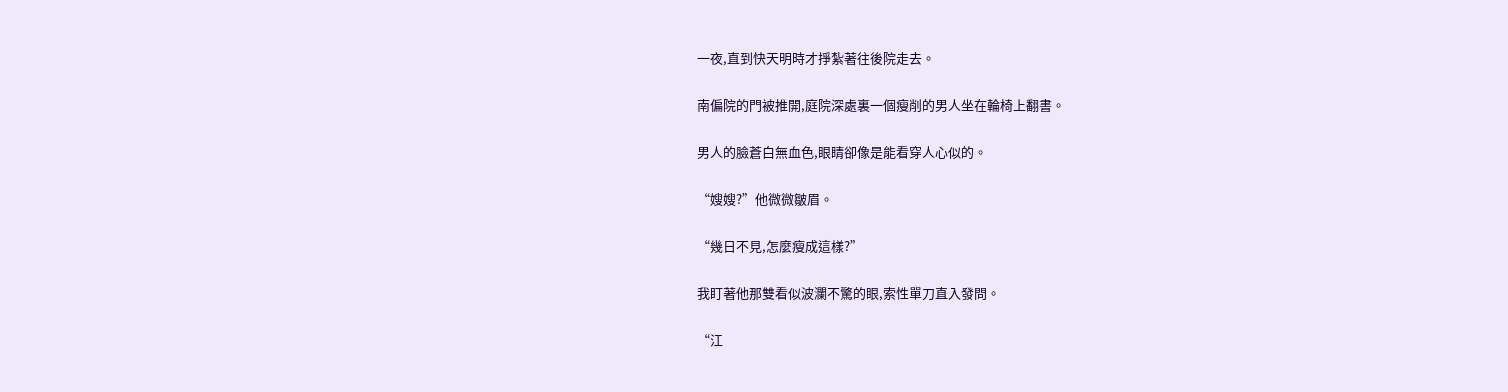一夜,直到快天明時才掙紮著往後院走去。

南偏院的門被推開,庭院深處裏一個瘦削的男人坐在輪椅上翻書。

男人的臉蒼白無血色,眼睛卻像是能看穿人心似的。

“嫂嫂?”他微微皺眉。

“幾日不見,怎麼瘦成這樣?”

我盯著他那雙看似波瀾不驚的眼,索性單刀直入發問。

“江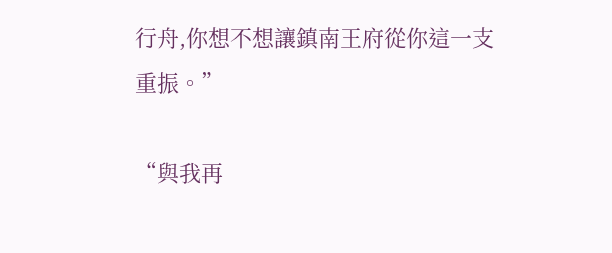行舟,你想不想讓鎮南王府從你這一支重振。”

“與我再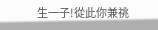生一子!從此你兼祧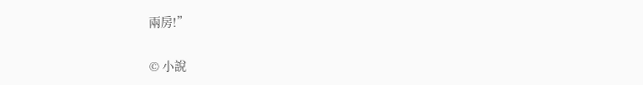兩房!”

© 小說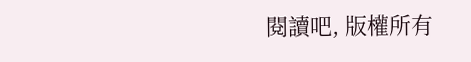閱讀吧, 版權所有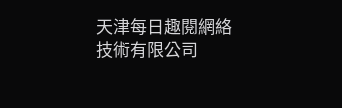天津每日趣閱網絡技術有限公司